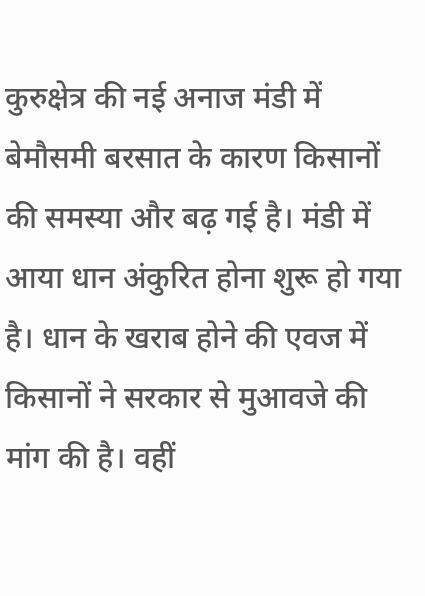कुरुक्षेत्र की नई अनाज मंडी में बेमौसमी बरसात के कारण किसानों की समस्या और बढ़ गई है। मंडी में आया धान अंकुरित होना शुरू हो गया है। धान के खराब होने की एवज में किसानों ने सरकार से मुआवजे की मांग की है। वहीं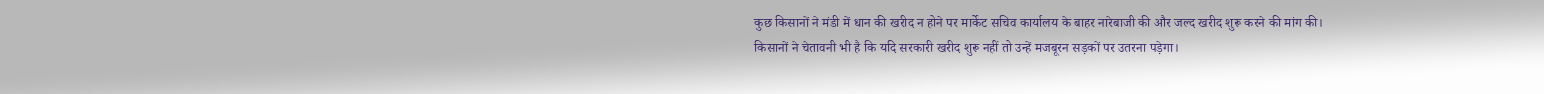कुछ किसानों ने मंडी में धान की खरीद न होने पर मार्केट सचिव कार्यालय के बाहर नारेबाजी की और जल्द खरीद शुरू करने की मांग की।
किसानों ने चेतावनी भी है कि यदि सरकारी खरीद शुरू नहीं तो उन्हें मजबूरन सड़कों पर उतरना पड़ेगा।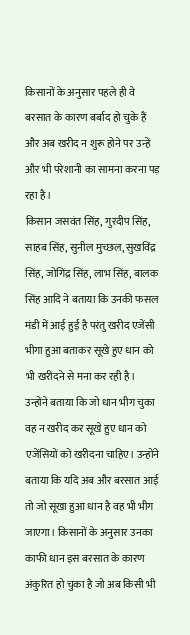किसानों के अनुसार पहले ही वे बरसात के कारण बर्बाद हो चुके हैं और अब खरीद न शुरू होने पर उन्हें और भी परेशानी का सामना करना पड़ रहा है।
किसान जसवंत सिंह, गुरदीप सिंह, साहब सिंह, सुनील मुच्छल, सुखविंद्र सिंह, जोगिंद्र सिंह, लाभ सिंह, बालक सिंह आदि ने बताया कि उनकी फसल मंडी में आई हुई है परंतु खरीद एजेंसी भीगा हुआ बताकर सूखे हुए धान को भी खरीदने से मना कर रही है।
उन्होंने बताया कि जो धान भीग चुका वह न खरीद कर सूखे हुए धान को एजेंसियों को खरीदना चाहिए। उन्होंने बताया कि यदि अब और बरसात आई तो जो सूखा हुआ धान है वह भी भीग जाएगा। किसानों के अनुसार उनका काफी धान इस बरसात के कारण अंकुरित हो चुका है जो अब किसी भी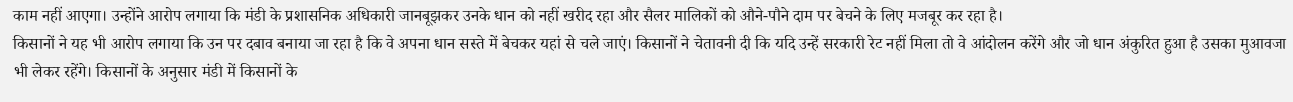काम नहीं आएगा। उन्होंने आरोप लगाया कि मंडी के प्रशासनिक अधिकारी जानबूझकर उनके धान को नहीं खरीद रहा और सैलर मालिकों को औने-पौने दाम पर बेचने के लिए मजबूर कर रहा है।
किसानों ने यह भी आरोप लगाया कि उन पर दबाव बनाया जा रहा है कि वे अपना धान सस्ते में बेचकर यहां से चले जाएं। किसानों ने चेतावनी दी कि यदि उन्हें सरकारी रेट नहीं मिला तो वे आंदोलन करेंगे और जो धान अंकुरित हुआ है उसका मुआवजा भी लेकर रहेंगे। किसानों के अनुसार मंडी में किसानों के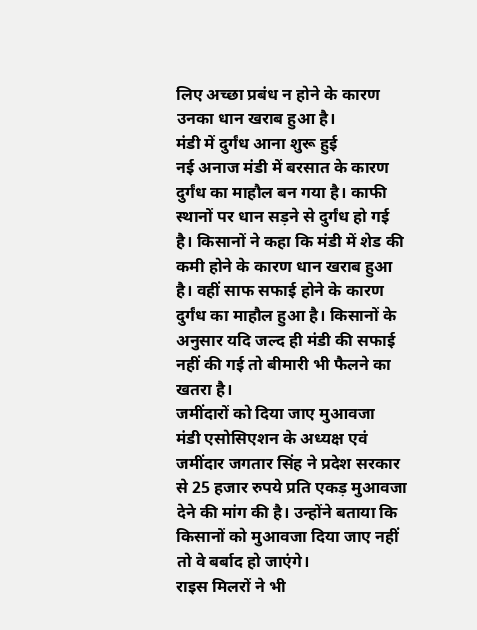लिए अच्छा प्रबंध न होने के कारण उनका धान खराब हुआ है।
मंडी में दुर्गंध आना शुरू हुई
नई अनाज मंडी में बरसात के कारण दुर्गंध का माहौल बन गया है। काफी स्थानों पर धान सड़ने से दुर्गंध हो गई है। किसानों ने कहा कि मंडी में शेड की कमी होने के कारण धान खराब हुआ है। वहीं साफ सफाई होने के कारण दुर्गंध का माहौल हुआ है। किसानों के अनुसार यदि जल्द ही मंडी की सफाई नहीं की गई तो बीमारी भी फैलने का खतरा है।
जमींदारों को दिया जाए मुआवजा
मंडी एसोसिएशन के अध्यक्ष एवं जमींदार जगतार सिंह ने प्रदेश सरकार से 25 हजार रुपये प्रति एकड़ मुआवजा देने की मांग की है। उन्होंने बताया कि किसानों को मुआवजा दिया जाए नहीं तो वे बर्बाद हो जाएंगे।
राइस मिलरों ने भी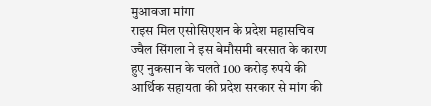मुआवजा मांगा
राइस मिल एसोसिएशन के प्रदेश महासचिव ज्वैल सिंगला ने इस बेमौसमी बरसात के कारण हुए नुकसान के चलते 100 करोड़ रुपये की आर्थिक सहायता की प्रदेश सरकार से मांग की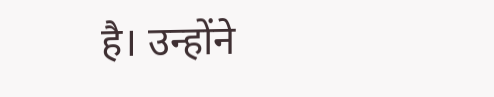है। उन्होंने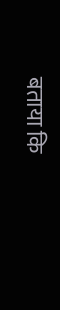बताया कि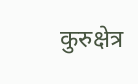कुरुक्षेत्र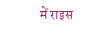में राइस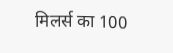मिलर्स का 100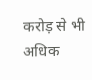करोड़ से भी अधिक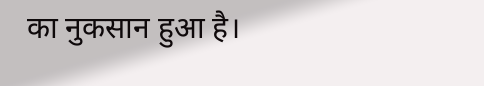का नुकसान हुआ है।